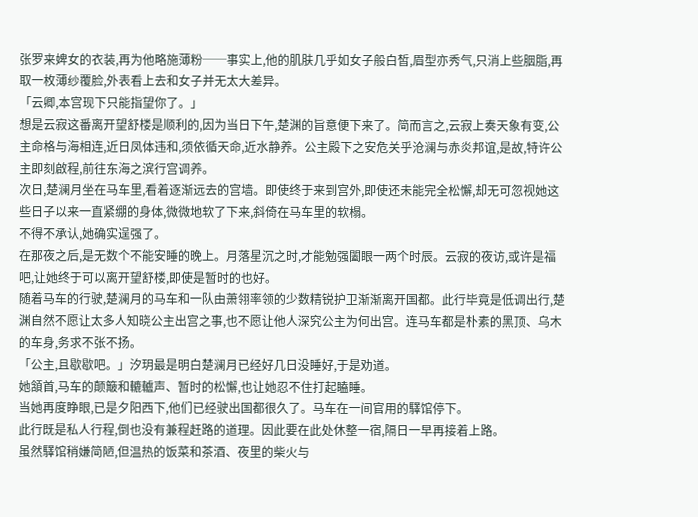张罗来婢女的衣装,再为他略施薄粉──事实上,他的肌肤几乎如女子般白皙,眉型亦秀气,只消上些胭脂,再取一枚薄纱覆脸,外表看上去和女子并无太大差异。
「云卿,本宫现下只能指望你了。」
想是云寂这番离开望舒楼是顺利的,因为当日下午,楚渊的旨意便下来了。简而言之,云寂上奏天象有变,公主命格与海相连,近日凤体违和,须依循天命,近水静养。公主殿下之安危关乎沧澜与赤炎邦谊,是故,特许公主即刻啟程,前往东海之滨行宫调养。
次日,楚澜月坐在马车里,看着逐渐远去的宫墙。即使终于来到宫外,即使还未能完全松懈,却无可忽视她这些日子以来一直紧绷的身体,微微地软了下来,斜倚在马车里的软榻。
不得不承认,她确实逞强了。
在那夜之后,是无数个不能安睡的晚上。月落星沉之时,才能勉强闔眼一两个时辰。云寂的夜访,或许是福吧,让她终于可以离开望舒楼,即使是暂时的也好。
随着马车的行驶,楚澜月的马车和一队由萧翎率领的少数精锐护卫渐渐离开国都。此行毕竟是低调出行,楚渊自然不愿让太多人知晓公主出宫之事,也不愿让他人深究公主为何出宫。连马车都是朴素的黑顶、乌木的车身,务求不张不扬。
「公主,且歇歇吧。」汐玥最是明白楚澜月已经好几日没睡好,于是劝道。
她頷首,马车的颠簸和轆轤声、暂时的松懈,也让她忍不住打起瞌睡。
当她再度睁眼,已是夕阳西下,他们已经驶出国都很久了。马车在一间官用的驛馆停下。
此行既是私人行程,倒也没有兼程赶路的道理。因此要在此处休整一宿,隔日一早再接着上路。
虽然驛馆稍嫌简陋,但温热的饭菜和茶酒、夜里的柴火与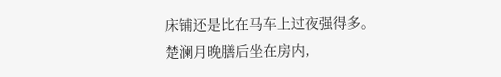床铺还是比在马车上过夜强得多。
楚澜月晚膳后坐在房内,